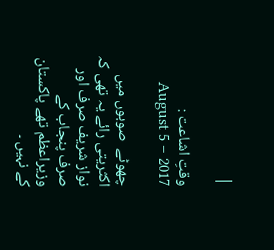|

وقتِ اشاعت :   August 5 – 2017

چھوٹے  صوبوں میں اکثریتی رائے یہ تھی کہ نواز شریف صرف اور صرف پنجاب کے وزیراعظم تھے پاکستان کے نہیں ۔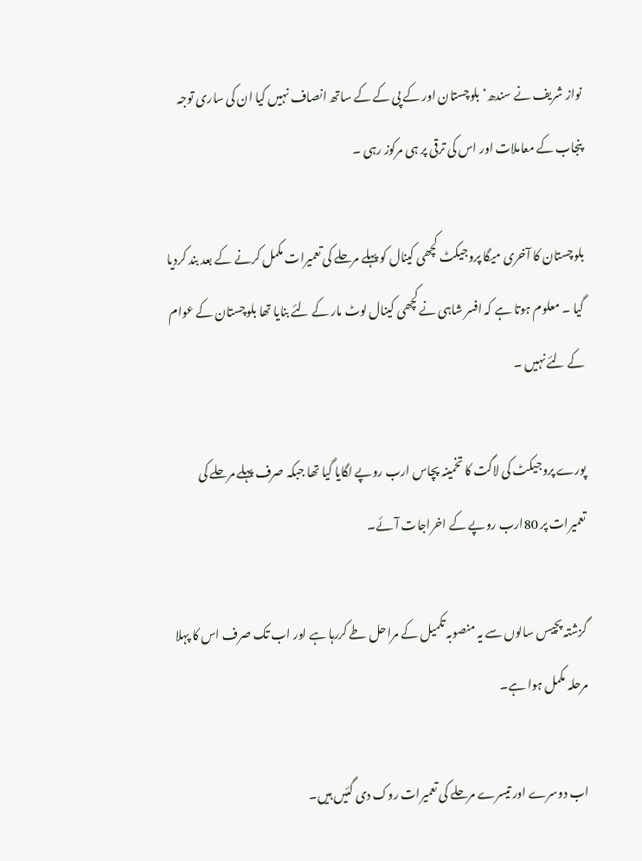نواز شریف نے سندھ‘ بلوچستان اور کے پی کے کے ساتھ انصاف نہیں کیا ان کی ساری توجہ پنجاب کے معاملات اور اس کی ترقی پر ہی مرکوز رہی ۔

بلوچستان کا آخری میگا پروجیکٹ کچھی کینال کو پہلے مرحلے کی تعمیرات مکمل کرنے کے بعد بند کردیا گیا ۔ معلوم ہوتا ہے کہ افسر شاہی نے کچھی کینال لوٹ مار کے لئے بنایا تھا بلوچستان کے عوام کے لئے نہیں ۔

پورے پروجیکٹ کی لاگت کا تخمینہ پچاس ارب روپے لگایا گیا تھا جبکہ صرف پہلے مرحلے کی تعمیرات پر 80ارب روپے کے اخراجات آئے۔

گزشتہ پچیس سالوں سے یہ منصوبہ تکمیل کے مراحل طے کررہا ہے اور اب تک صرف اس کا پہلا مرحلہ مکمل ہوا ہے۔

اب دوسرے اور تیسرے مرحلے کی تعمیرات روک دی گئیں ہیں۔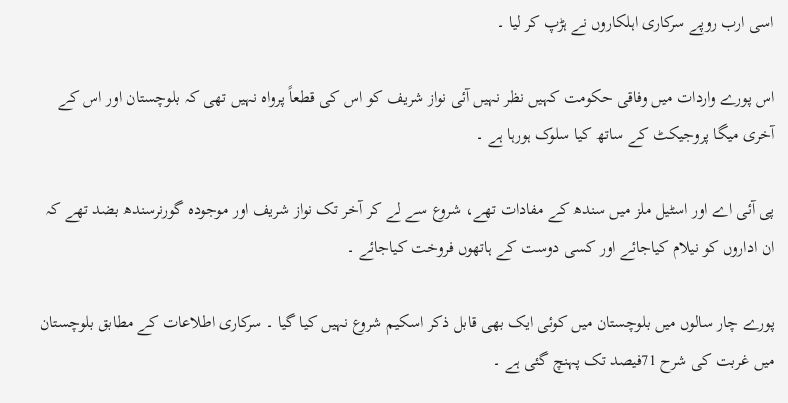اسی ارب روپے سرکاری اہلکاروں نے ہڑپ کر لیا ۔

اس پورے واردات میں وفاقی حکومت کہیں نظر نہیں آئی نواز شریف کو اس کی قطعاً پرواہ نہیں تھی کہ بلوچستان اور اس کے آخری میگا پروجیکٹ کے ساتھ کیا سلوک ہورہا ہے ۔

پی آئی اے اور اسٹیل ملز میں سندھ کے مفادات تھے، شروع سے لے کر آخر تک نواز شریف اور موجودہ گورنرسندھ بضد تھے کہ ان اداروں کو نیلام کیاجائے اور کسی دوست کے ہاتھوں فروخت کیاجائے ۔

پورے چار سالوں میں بلوچستان میں کوئی ایک بھی قابل ذکر اسکیم شروع نہیں کیا گیا ۔ سرکاری اطلاعات کے مطابق بلوچستان میں غربت کی شرح 71فیصد تک پہنچ گئی ہے ۔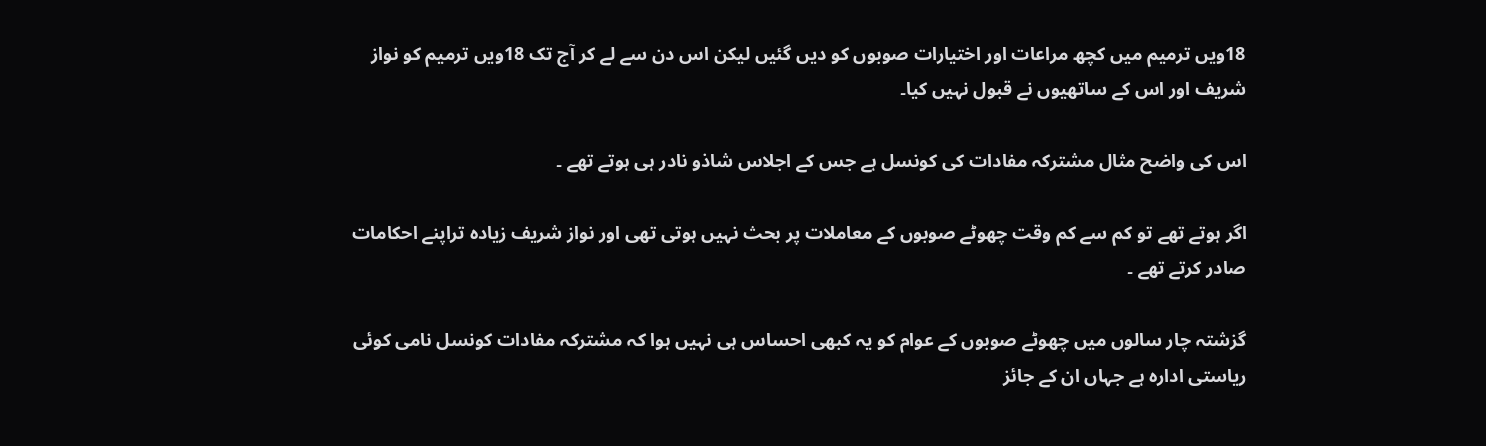18ویں ترمیم میں کچھ مراعات اور اختیارات صوبوں کو دیں گئیں لیکن اس دن سے لے کر آج تک 18ویں ترمیم کو نواز شریف اور اس کے ساتھیوں نے قبول نہیں کیا۔

اس کی واضح مثال مشترکہ مفادات کی کونسل ہے جس کے اجلاس شاذو نادر ہی ہوتے تھے ۔

اگر ہوتے تھے تو کم سے کم وقت چھوٹے صوبوں کے معاملات پر بحث نہیں ہوتی تھی اور نواز شریف زیادہ تراپنے احکامات صادر کرتے تھے ۔

گزشتہ چار سالوں میں چھوٹے صوبوں کے عوام کو یہ کبھی احساس ہی نہیں ہوا کہ مشترکہ مفادات کونسل نامی کوئی ریاستی ادارہ ہے جہاں ان کے جائز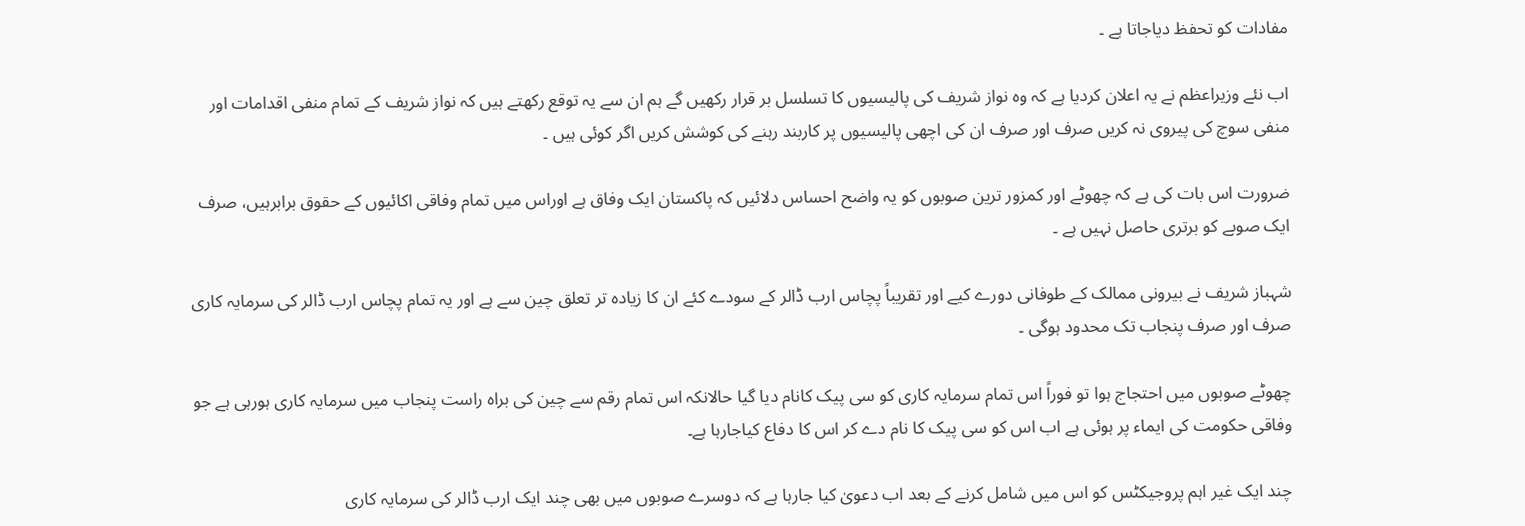مفادات کو تحفظ دیاجاتا ہے ۔

اب نئے وزیراعظم نے یہ اعلان کردیا ہے کہ وہ نواز شریف کی پالیسیوں کا تسلسل بر قرار رکھیں گے ہم ان سے یہ توقع رکھتے ہیں کہ نواز شریف کے تمام منفی اقدامات اور منفی سوچ کی پیروی نہ کریں صرف اور صرف ان کی اچھی پالیسیوں پر کاربند رہنے کی کوشش کریں اگر کوئی ہیں ۔

ضرورت اس بات کی ہے کہ چھوٹے اور کمزور ترین صوبوں کو یہ واضح احساس دلائیں کہ پاکستان ایک وفاق ہے اوراس میں تمام وفاقی اکائیوں کے حقوق برابرہیں، صرف ایک صوبے کو برتری حاصل نہیں ہے ۔

شہباز شریف نے بیرونی ممالک کے طوفانی دورے کیے اور تقریباً پچاس ارب ڈالر کے سودے کئے ان کا زیادہ تر تعلق چین سے ہے اور یہ تمام پچاس ارب ڈالر کی سرمایہ کاری صرف اور صرف پنجاب تک محدود ہوگی ۔

چھوٹے صوبوں میں احتجاج ہوا تو فوراً اس تمام سرمایہ کاری کو سی پیک کانام دیا گیا حالانکہ اس تمام رقم سے چین کی براہ راست پنجاب میں سرمایہ کاری ہورہی ہے جو وفاقی حکومت کی ایماء پر ہوئی ہے اب اس کو سی پیک کا نام دے کر اس کا دفاع کیاجارہا ہے۔

چند ایک غیر اہم پروجیکٹس کو اس میں شامل کرنے کے بعد اب دعویٰ کیا جارہا ہے کہ دوسرے صوبوں میں بھی چند ایک ارب ڈالر کی سرمایہ کاری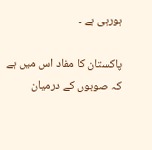ہورہی ہے ۔

پاکستان کا مفاد اس میں ہے کہ صوبوں کے درمیان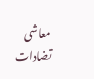معاشی تضادات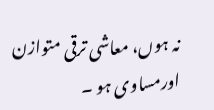نہ ہوں، معاشی ترقی متوازن اورمساوی ہو ۔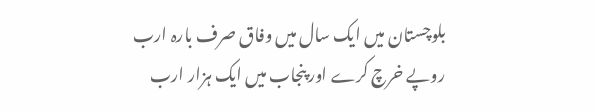بلوچستان میں ایک سال میں وفاق صرف بارہ ارب روپے خرچ کرے اور پنجاب میں ایک ہزار ارب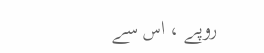روپے ، اس سے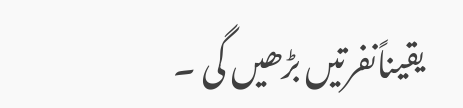یقیناًنفرتیں بڑھیں گی ۔